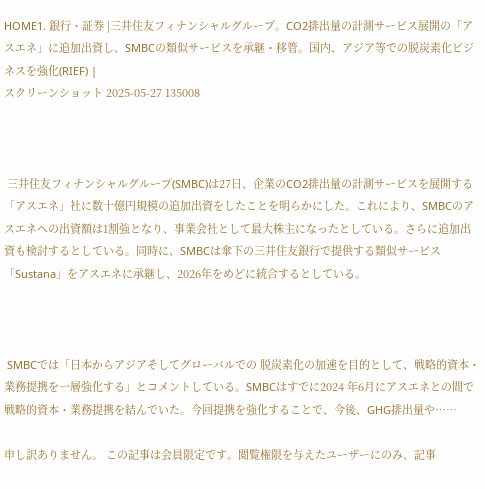HOME1. 銀行・証券 |三井住友フィナンシャルグループ。CO2排出量の計測サービス展開の「アスエネ」に追加出資し、SMBCの類似サービスを承継・移管。国内、アジア等での脱炭素化ビジネスを強化(RIEF) |
スクリーンショット 2025-05-27 135008



 三井住友フィナンシャルグループ(SMBC)は27日、企業のCO2排出量の計測サービスを展開する「アスエネ」社に数十億円規模の追加出資をしたことを明らかにした。これにより、SMBCのアスエネへの出資額は1割強となり、事業会社として最大株主になったとしている。さらに追加出資も検討するとしている。同時に、SMBCは傘下の三井住友銀行で提供する類似サービス「Sustana」をアスエネに承継し、2026年をめどに統合するとしている。



 SMBCでは「日本からアジアそしてグローバルでの 脱炭素化の加速を目的として、戦略的資本・業務提携を一層強化する」とコメントしている。SMBCはすでに2024 年6月にアスエネとの間で戦略的資本・業務提携を結んでいた。今回提携を強化することで、今後、GHG排出量や……

申し訳ありません。 この記事は会員限定です。閲覧権限を与えたユーザーにのみ、記事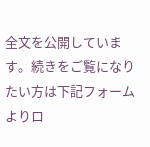全文を公開しています。続きをご覧になりたい方は下記フォームよりロ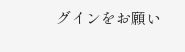グインをお願い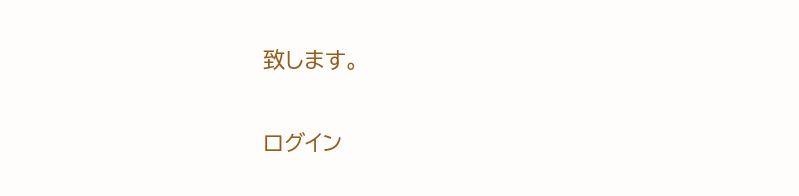致します。

ログイン